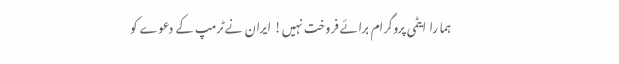ہمارا ایٹمی پروگرام برائے فروخت نہیں! ایران نے ٹرمپ کے دعوے کو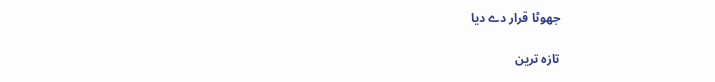جھوٹا قرار دے دیا

تازہ ترین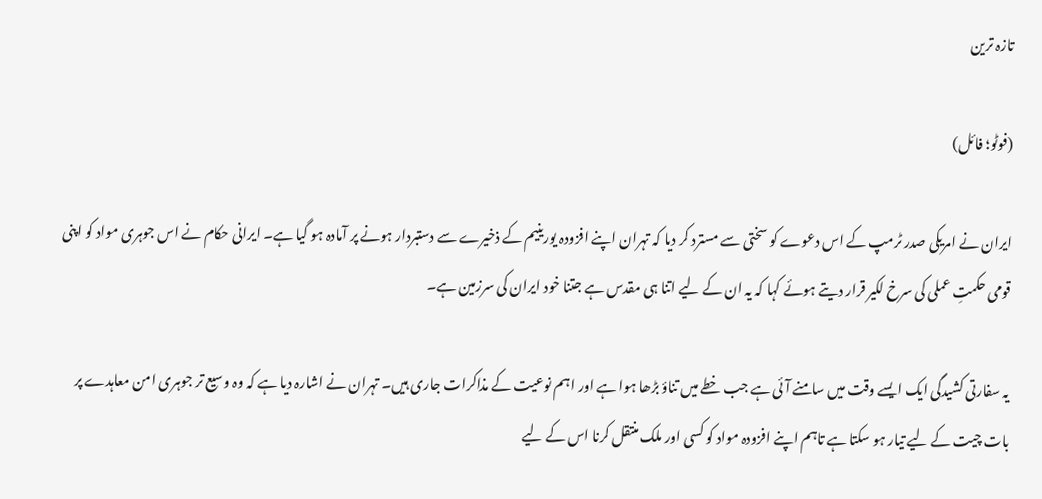تازہ ترین

(فوٹو؛ فائل)

ایران نے امریکی صدر ٹرمپ کے اس دعوے کو سختی سے مسترد کر دیا کہ تہران اپنے افزودہ یورینیم کے ذخیرے سے دستبردار ہونے پر آمادہ ہو گیا ہے۔ ایرانی حکام نے اس جوہری مواد کو اپنی قومی حکمتِ عملی کی سرخ لکیر قرار دیتے ہوئے کہا کہ یہ ان کے لیے اتنا ہی مقدس ہے جتنا خود ایران کی سرزمین ہے۔

یہ سفارتی کشیدگی ایک ایسے وقت میں سامنے آئی ہے جب خطے میں تناؤ بڑھا ہوا ہے اور اہم نوعیت کے مذاکرات جاری ہیں۔ تہران نے اشارہ دیا ہے کہ وہ وسیع تر جوہری امن معاہدے پر بات چیت کے لیے تیار ہو سکتا ہے تاہم اپنے افزودہ مواد کو کسی اور ملک منتقل کرنا اس کے لیے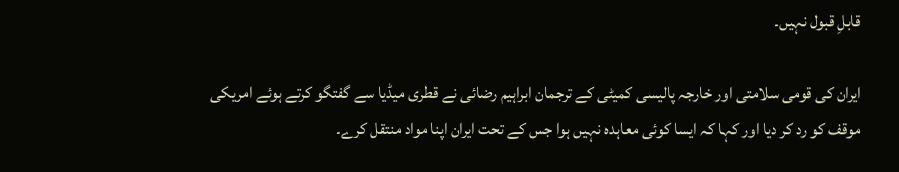قابلِ قبول نہیں۔

ایران کی قومی سلامتی اور خارجہ پالیسی کمیٹی کے ترجمان ابراہیم رضائی نے قطری میڈیا سے گفتگو کرتے ہوئے امریکی موقف کو رد کر دیا اور کہا کہ ایسا کوئی معاہدہ نہیں ہوا جس کے تحت ایران اپنا مواد منتقل کرے۔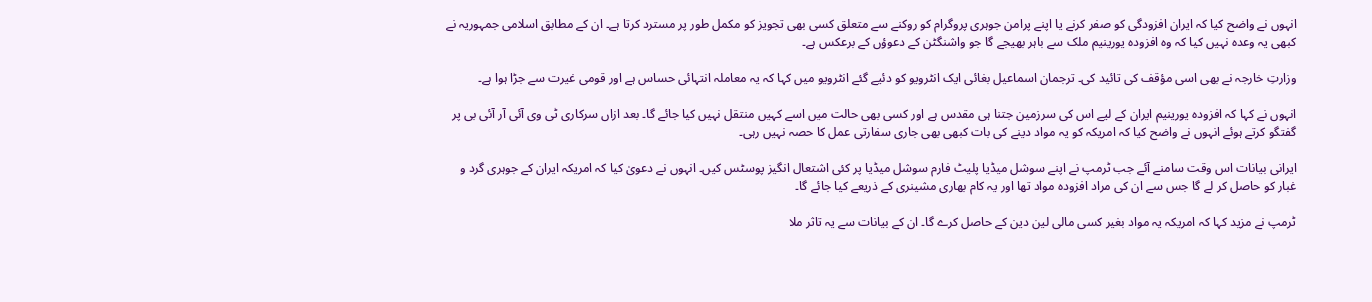انہوں نے واضح کیا کہ ایران افزودگی کو صفر کرنے یا اپنے پرامن جوہری پروگرام کو روکنے سے متعلق کسی بھی تجویز کو مکمل طور پر مسترد کرتا ہے۔ ان کے مطابق اسلامی جمہوریہ نے کبھی یہ وعدہ نہیں کیا کہ وہ افزودہ یورینیم ملک سے باہر بھیجے گا جو واشنگٹن کے دعوؤں کے برعکس ہے۔

وزارتِ خارجہ نے بھی اسی مؤقف کی تائید کی۔ ترجمان اسماعیل بغائی ایک انٹرویو کو دئیے گئے انٹرویو میں کہا کہ یہ معاملہ انتہائی حساس ہے اور قومی غیرت سے جڑا ہوا ہے۔

انہوں نے کہا کہ افزودہ یورینیم ایران کے لیے اس کی سرزمین جتنا ہی مقدس ہے اور کسی بھی حالت میں اسے کہیں منتقل نہیں کیا جائے گا۔ بعد ازاں سرکاری ٹی وی آئی آر آئی بی پر گفتگو کرتے ہوئے انہوں نے واضح کیا کہ امریکہ کو یہ مواد دینے کی بات کبھی بھی جاری سفارتی عمل کا حصہ نہیں رہی۔

ایرانی بیانات اس وقت سامنے آئے جب ٹرمپ نے اپنے سوشل میڈیا پلیٹ فارم سوشل میڈیا پر کئی اشتعال انگیز پوسٹس کیں۔ انہوں نے دعویٰ کیا کہ امریکہ ایران کے جوہری گرد و غبار کو حاصل کر لے گا جس سے ان کی مراد افزودہ مواد تھا اور یہ کام بھاری مشینری کے ذریعے کیا جائے گا۔

ٹرمپ نے مزید کہا کہ امریکہ یہ مواد بغیر کسی مالی لین دین کے حاصل کرے گا۔ ان کے بیانات سے یہ تاثر ملا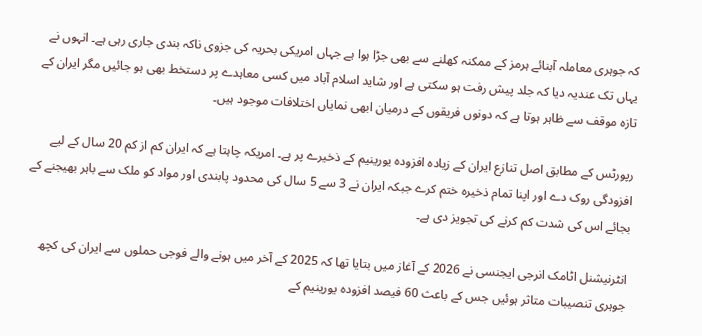کہ جوہری معاملہ آبنائے ہرمز کے ممکنہ کھلنے سے بھی جڑا ہوا ہے جہاں امریکی بحریہ کی جزوی ناکہ بندی جاری رہی ہے۔ انہوں نے یہاں تک عندیہ دیا کہ جلد پیش رفت ہو سکتی ہے اور شاید اسلام آباد میں کسی معاہدے پر دستخط بھی ہو جائیں مگر ایران کے تازہ موقف سے ظاہر ہوتا ہے کہ دونوں فریقوں کے درمیان ابھی نمایاں اختلافات موجود ہیں۔

رپورٹس کے مطابق اصل تنازع ایران کے زیادہ افزودہ یورینیم کے ذخیرے پر ہے۔ امریکہ چاہتا ہے کہ ایران کم از کم 20 سال کے لیے افزودگی روک دے اور اپنا تمام ذخیرہ ختم کرے جبکہ ایران نے 3 سے 5 سال کی محدود پابندی اور مواد کو ملک سے باہر بھیجنے کے بجائے اس کی شدت کم کرنے کی تجویز دی ہے۔

انٹرنیشنل اٹامک انرجی ایجنسی نے 2026 کے آغاز میں بتایا تھا کہ 2025 کے آخر میں ہونے والے فوجی حملوں سے ایران کی کچھ جوہری تنصیبات متاثر ہوئیں جس کے باعث 60 فیصد افزودہ یورینیم کے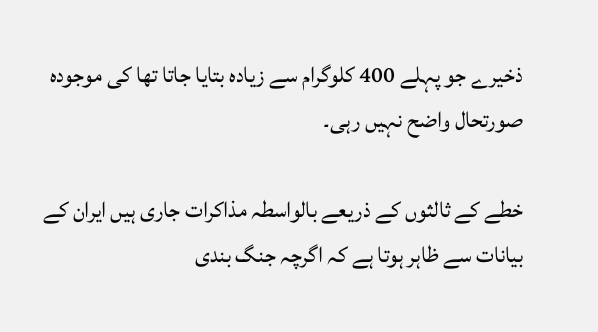ذخیرے جو پہلے 400 کلوگرام سے زیادہ بتایا جاتا تھا کی موجودہ صورتحال واضح نہیں رہی۔

خطے کے ثالثوں کے ذریعے بالواسطہ مذاکرات جاری ہیں ایران کے بیانات سے ظاہر ہوتا ہے کہ اگرچہ جنگ بندی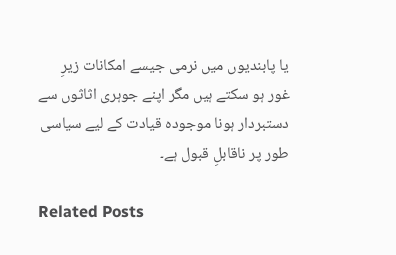یا پابندیوں میں نرمی جیسے امکانات زیرِ غور ہو سکتے ہیں مگر اپنے جوہری اثاثوں سے دستبردار ہونا موجودہ قیادت کے لیے سیاسی طور پر ناقابلِ قبول ہے۔

Related Posts